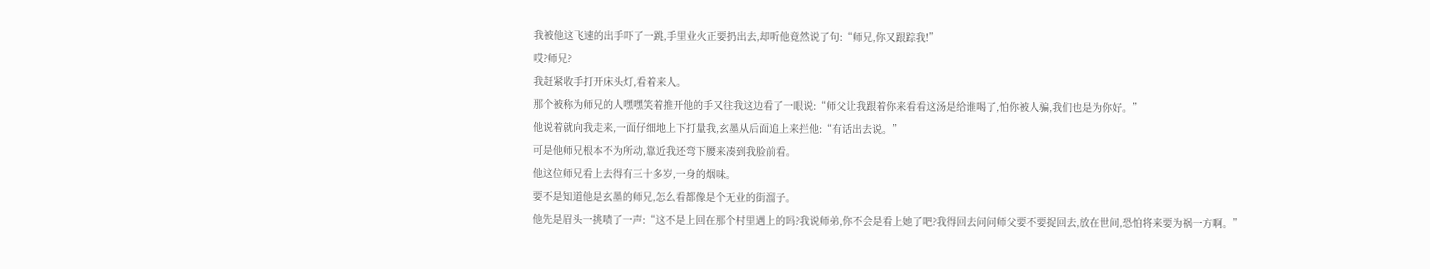我被他这飞速的出手吓了一跳,手里业火正要扔出去,却听他竟然说了句:“师兄,你又跟踪我!”
哎?师兄?
我赶紧收手打开床头灯,看着来人。
那个被称为师兄的人嘿嘿笑着推开他的手又往我这边看了一眼说:“师父让我跟着你来看看这汤是给谁喝了,怕你被人骗,我们也是为你好。”
他说着就向我走来,一面仔细地上下打量我,玄墨从后面追上来拦他:“有话出去说。”
可是他师兄根本不为所动,靠近我还弯下腰来凑到我脸前看。
他这位师兄看上去得有三十多岁,一身的烟味。
要不是知道他是玄墨的师兄,怎么看都像是个无业的街溜子。
他先是眉头一挑啧了一声:“这不是上回在那个村里遇上的吗?我说师弟,你不会是看上她了吧?我得回去问问师父要不要捉回去,放在世间,恐怕将来要为祸一方啊。”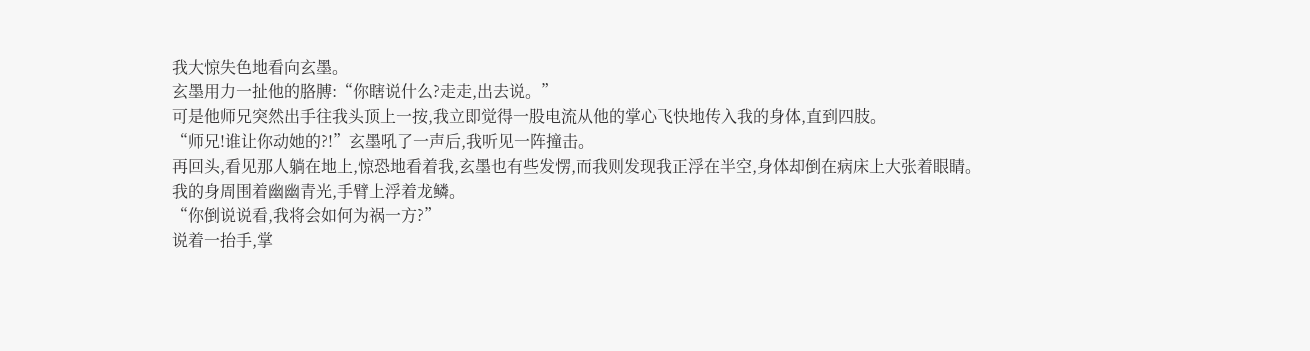我大惊失色地看向玄墨。
玄墨用力一扯他的胳膊:“你瞎说什么?走走,出去说。”
可是他师兄突然出手往我头顶上一按,我立即觉得一股电流从他的掌心飞快地传入我的身体,直到四肢。
“师兄!谁让你动她的?!”玄墨吼了一声后,我听见一阵撞击。
再回头,看见那人躺在地上,惊恐地看着我,玄墨也有些发愣,而我则发现我正浮在半空,身体却倒在病床上大张着眼睛。
我的身周围着幽幽青光,手臂上浮着龙鳞。
“你倒说说看,我将会如何为祸一方?”
说着一抬手,掌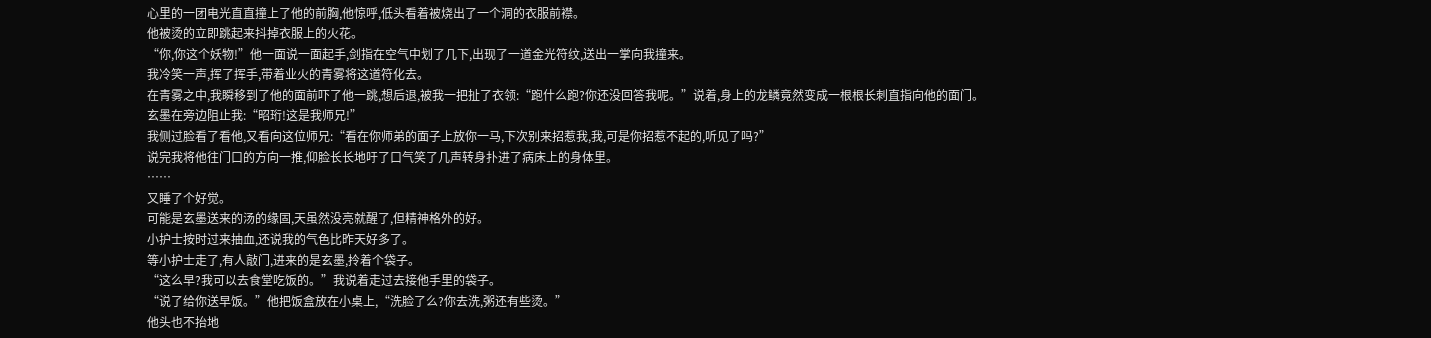心里的一团电光直直撞上了他的前胸,他惊呼,低头看着被烧出了一个洞的衣服前襟。
他被烫的立即跳起来抖掉衣服上的火花。
“你,你这个妖物!”他一面说一面起手,剑指在空气中划了几下,出现了一道金光符纹,送出一掌向我撞来。
我冷笑一声,挥了挥手,带着业火的青雾将这道符化去。
在青雾之中,我瞬移到了他的面前吓了他一跳,想后退,被我一把扯了衣领:“跑什么跑?你还没回答我呢。”说着,身上的龙鳞竟然变成一根根长刺直指向他的面门。
玄墨在旁边阻止我:“昭珩!这是我师兄!”
我侧过脸看了看他,又看向这位师兄:“看在你师弟的面子上放你一马,下次别来招惹我,我,可是你招惹不起的,听见了吗?”
说完我将他往门口的方向一推,仰脸长长地吁了口气笑了几声转身扑进了病床上的身体里。
……
又睡了个好觉。
可能是玄墨送来的汤的缘固,天虽然没亮就醒了,但精神格外的好。
小护士按时过来抽血,还说我的气色比昨天好多了。
等小护士走了,有人敲门,进来的是玄墨,拎着个袋子。
“这么早?我可以去食堂吃饭的。”我说着走过去接他手里的袋子。
“说了给你送早饭。”他把饭盒放在小桌上,“洗脸了么?你去洗,粥还有些烫。”
他头也不抬地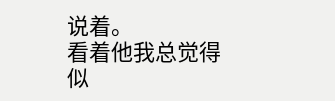说着。
看着他我总觉得似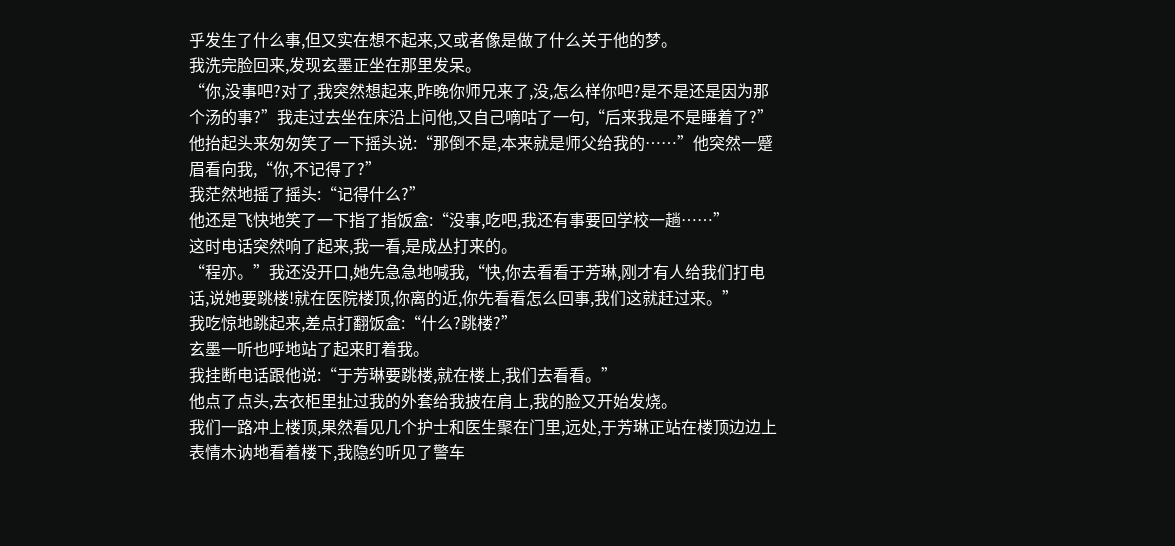乎发生了什么事,但又实在想不起来,又或者像是做了什么关于他的梦。
我洗完脸回来,发现玄墨正坐在那里发呆。
“你,没事吧?对了,我突然想起来,昨晚你师兄来了,没,怎么样你吧?是不是还是因为那个汤的事?”我走过去坐在床沿上问他,又自己嘀咕了一句,“后来我是不是睡着了?”
他抬起头来匆匆笑了一下摇头说:“那倒不是,本来就是师父给我的……”他突然一蹙眉看向我,“你,不记得了?”
我茫然地摇了摇头:“记得什么?”
他还是飞快地笑了一下指了指饭盒:“没事,吃吧,我还有事要回学校一趟……”
这时电话突然响了起来,我一看,是成丛打来的。
“程亦。”我还没开口,她先急急地喊我,“快,你去看看于芳琳,刚才有人给我们打电话,说她要跳楼!就在医院楼顶,你离的近,你先看看怎么回事,我们这就赶过来。”
我吃惊地跳起来,差点打翻饭盒:“什么?跳楼?”
玄墨一听也呼地站了起来盯着我。
我挂断电话跟他说:“于芳琳要跳楼,就在楼上,我们去看看。”
他点了点头,去衣柜里扯过我的外套给我披在肩上,我的脸又开始发烧。
我们一路冲上楼顶,果然看见几个护士和医生聚在门里,远处,于芳琳正站在楼顶边边上表情木讷地看着楼下,我隐约听见了警车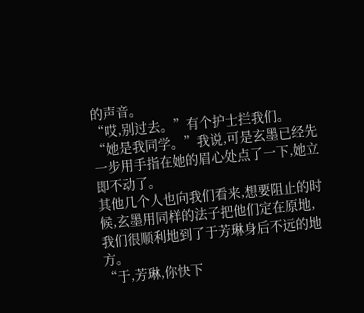的声音。
“哎,别过去。”有个护士拦我们。
“她是我同学。”我说,可是玄墨已经先一步用手指在她的眉心处点了一下,她立即不动了。
其他几个人也向我们看来,想要阻止的时候,玄墨用同样的法子把他们定在原地,我们很顺利地到了于芳琳身后不远的地方。
“于,芳琳,你快下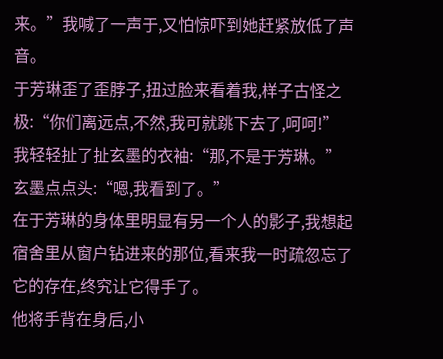来。”我喊了一声于,又怕惊吓到她赶紧放低了声音。
于芳琳歪了歪脖子,扭过脸来看着我,样子古怪之极:“你们离远点,不然,我可就跳下去了,呵呵!”
我轻轻扯了扯玄墨的衣袖:“那,不是于芳琳。”
玄墨点点头:“嗯,我看到了。”
在于芳琳的身体里明显有另一个人的影子,我想起宿舍里从窗户钻进来的那位,看来我一时疏忽忘了它的存在,终究让它得手了。
他将手背在身后,小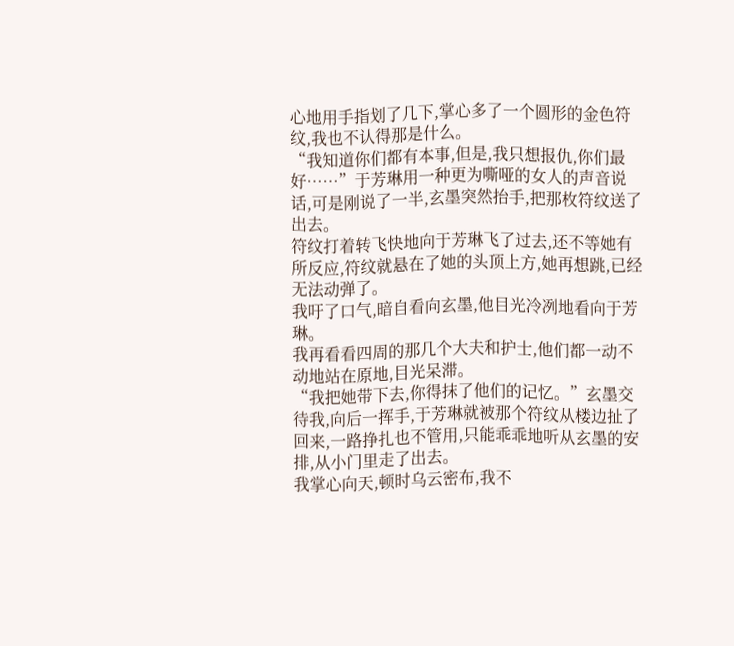心地用手指划了几下,掌心多了一个圆形的金色符纹,我也不认得那是什么。
“我知道你们都有本事,但是,我只想报仇,你们最好……”于芳琳用一种更为嘶哑的女人的声音说话,可是刚说了一半,玄墨突然抬手,把那枚符纹送了出去。
符纹打着转飞快地向于芳琳飞了过去,还不等她有所反应,符纹就悬在了她的头顶上方,她再想跳,已经无法动弹了。
我吁了口气,暗自看向玄墨,他目光冷冽地看向于芳琳。
我再看看四周的那几个大夫和护士,他们都一动不动地站在原地,目光呆滞。
“我把她带下去,你得抹了他们的记忆。”玄墨交待我,向后一挥手,于芳琳就被那个符纹从楼边扯了回来,一路挣扎也不管用,只能乖乖地听从玄墨的安排,从小门里走了出去。
我掌心向天,顿时乌云密布,我不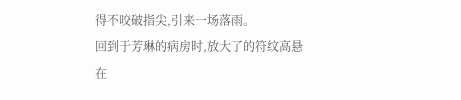得不咬破指尖,引来一场落雨。
回到于芳琳的病房时,放大了的符纹高悬在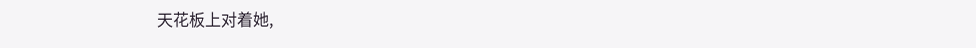天花板上对着她,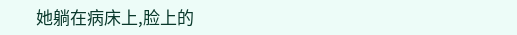她躺在病床上,脸上的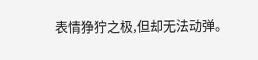表情狰狞之极,但却无法动弹。